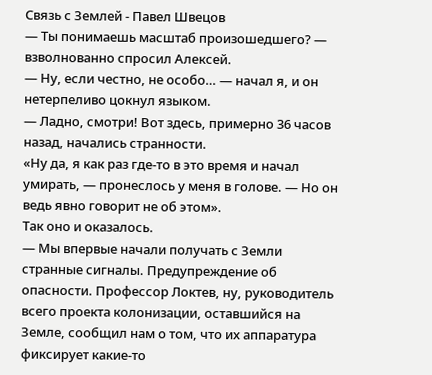Связь с Землей - Павел Швецов
— Ты понимаешь масштаб произошедшего? — взволнованно спросил Алексей.
— Ну, если честно, не особо… — начал я, и он нетерпеливо цокнул языком.
— Ладно, смотри! Вот здесь, примерно 36 часов назад, начались странности.
«Ну да, я как раз где-то в это время и начал умирать, — пронеслось у меня в голове. — Но он ведь явно говорит не об этом».
Так оно и оказалось.
— Мы впервые начали получать с Земли странные сигналы. Предупреждение об опасности. Профессор Локтев, ну, руководитель всего проекта колонизации, оставшийся на Земле, сообщил нам о том, что их аппаратура фиксирует какие-то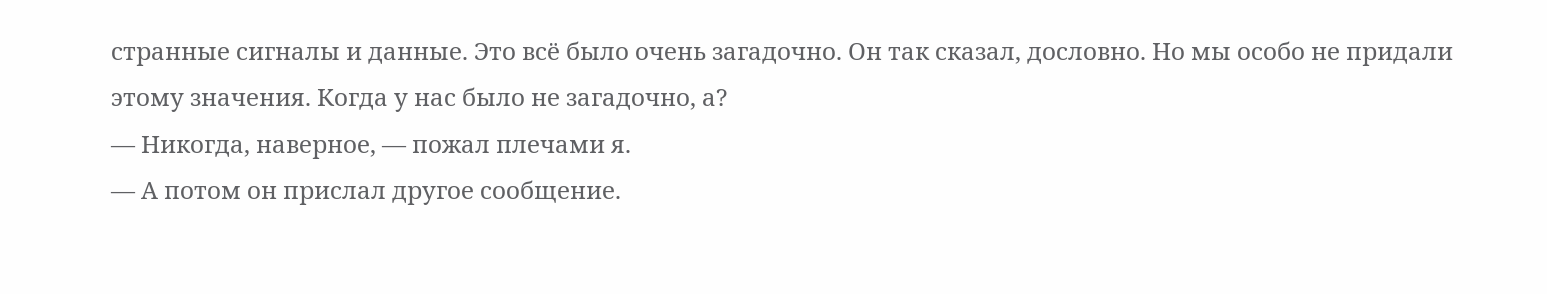странные сигналы и данные. Это всё было очень загадочно. Он так сказал, дословно. Но мы особо не придали этому значения. Когда у нас было не загадочно, а?
— Никогда, наверное, — пожал плечами я.
— А потом он прислал другое сообщение.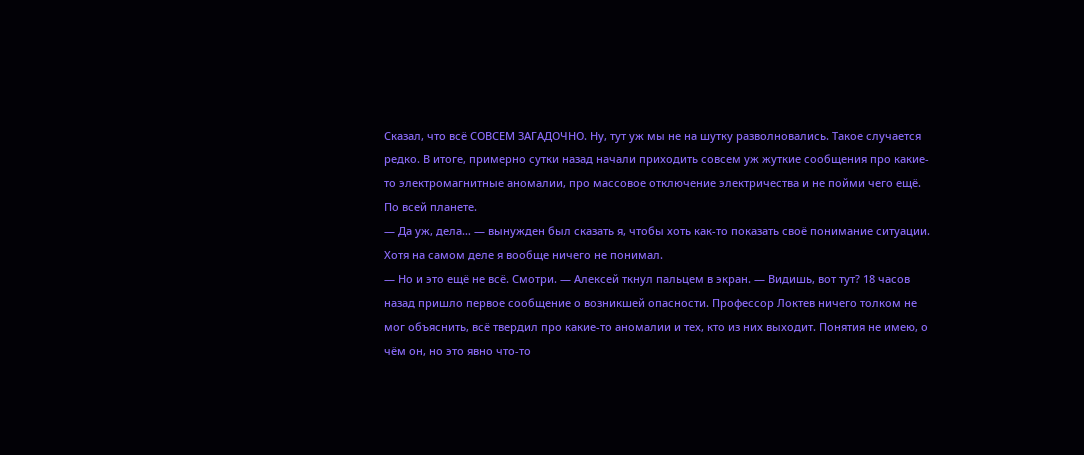Сказал, что всё СОВСЕМ ЗАГАДОЧНО. Ну, тут уж мы не на шутку разволновались. Такое случается редко. В итоге, примерно сутки назад начали приходить совсем уж жуткие сообщения про какие-то электромагнитные аномалии, про массовое отключение электричества и не пойми чего ещё. По всей планете.
— Да уж, дела… — вынужден был сказать я, чтобы хоть как-то показать своё понимание ситуации. Хотя на самом деле я вообще ничего не понимал.
— Но и это ещё не всё. Смотри. — Алексей ткнул пальцем в экран. — Видишь, вот тут? 18 часов назад пришло первое сообщение о возникшей опасности. Профессор Локтев ничего толком не мог объяснить, всё твердил про какие-то аномалии и тех, кто из них выходит. Понятия не имею, о чём он, но это явно что-то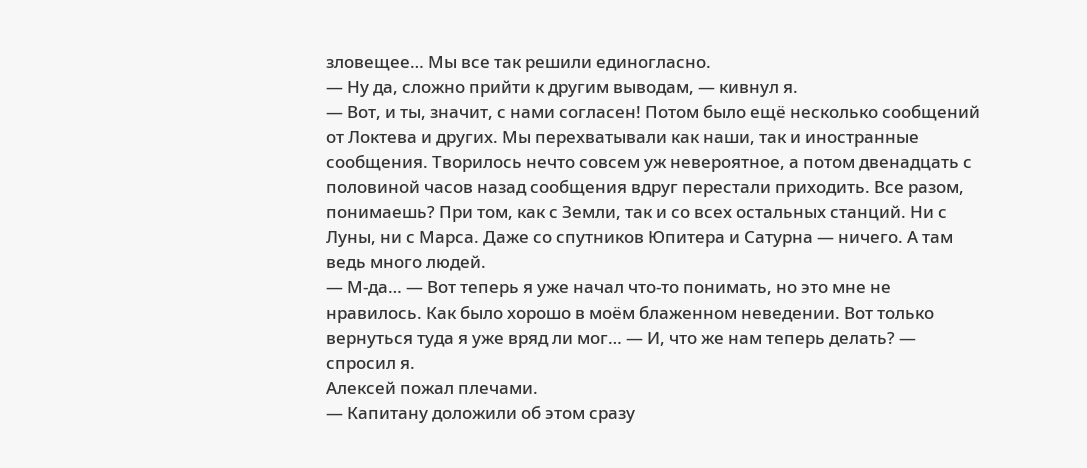зловещее… Мы все так решили единогласно.
— Ну да, сложно прийти к другим выводам, — кивнул я.
— Вот, и ты, значит, с нами согласен! Потом было ещё несколько сообщений от Локтева и других. Мы перехватывали как наши, так и иностранные сообщения. Творилось нечто совсем уж невероятное, а потом двенадцать с половиной часов назад сообщения вдруг перестали приходить. Все разом, понимаешь? При том, как с Земли, так и со всех остальных станций. Ни с Луны, ни с Марса. Даже со спутников Юпитера и Сатурна — ничего. А там ведь много людей.
— М-да… — Вот теперь я уже начал что-то понимать, но это мне не нравилось. Как было хорошо в моём блаженном неведении. Вот только вернуться туда я уже вряд ли мог… — И, что же нам теперь делать? — спросил я.
Алексей пожал плечами.
— Капитану доложили об этом сразу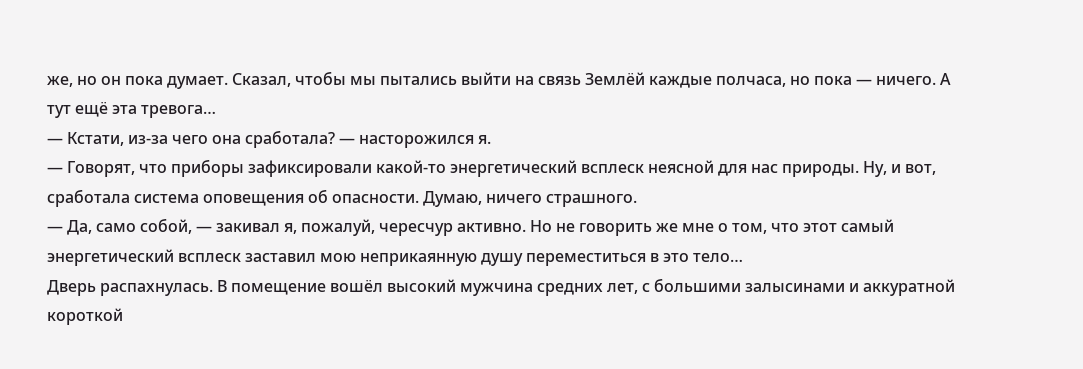же, но он пока думает. Сказал, чтобы мы пытались выйти на связь Землёй каждые полчаса, но пока — ничего. А тут ещё эта тревога…
— Кстати, из-за чего она сработала? — насторожился я.
— Говорят, что приборы зафиксировали какой-то энергетический всплеск неясной для нас природы. Ну, и вот, сработала система оповещения об опасности. Думаю, ничего страшного.
— Да, само собой, — закивал я, пожалуй, чересчур активно. Но не говорить же мне о том, что этот самый энергетический всплеск заставил мою неприкаянную душу переместиться в это тело…
Дверь распахнулась. В помещение вошёл высокий мужчина средних лет, с большими залысинами и аккуратной короткой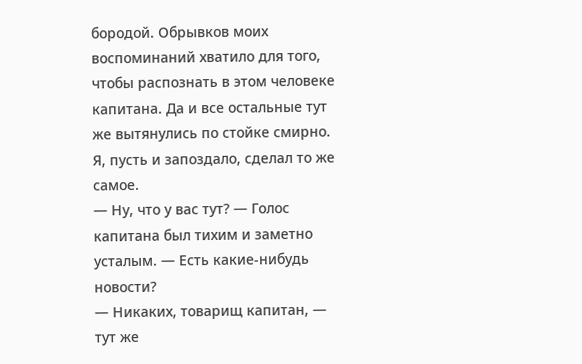бородой. Обрывков моих воспоминаний хватило для того, чтобы распознать в этом человеке капитана. Да и все остальные тут же вытянулись по стойке смирно. Я, пусть и запоздало, сделал то же самое.
— Ну, что у вас тут? — Голос капитана был тихим и заметно усталым. — Есть какие-нибудь новости?
— Никаких, товарищ капитан, — тут же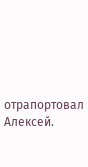отрапортовал Алексей.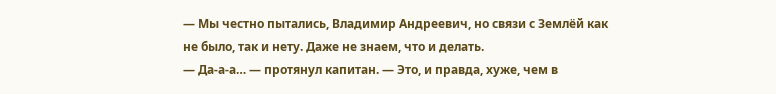— Мы честно пытались, Владимир Андреевич, но связи с Землёй как не было, так и нету. Даже не знаем, что и делать.
— Да-а-а… — протянул капитан. — Это, и правда, хуже, чем в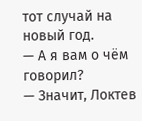тот случай на новый год.
— А я вам о чём говорил?
— Значит, Локтев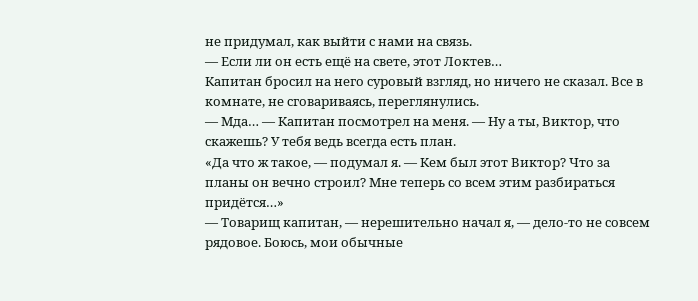не придумал, как выйти с нами на связь.
— Если ли он есть ещё на свете, этот Локтев…
Капитан бросил на него суровый взгляд, но ничего не сказал. Все в комнате, не сговариваясь, переглянулись.
— Мда… — Капитан посмотрел на меня. — Ну а ты, Виктор, что скажешь? У тебя ведь всегда есть план.
«Да что ж такое, — подумал я. — Кем был этот Виктор? Что за планы он вечно строил? Мне теперь со всем этим разбираться придётся…»
— Товарищ капитан, — нерешительно начал я, — дело-то не совсем рядовое. Боюсь, мои обычные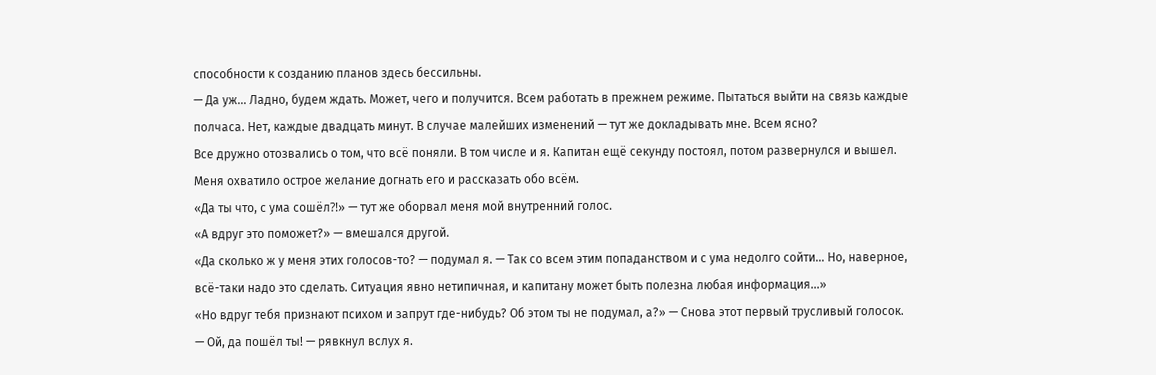способности к созданию планов здесь бессильны.
— Да уж… Ладно, будем ждать. Может, чего и получится. Всем работать в прежнем режиме. Пытаться выйти на связь каждые полчаса. Нет, каждые двадцать минут. В случае малейших изменений — тут же докладывать мне. Всем ясно?
Все дружно отозвались о том, что всё поняли. В том числе и я. Капитан ещё секунду постоял, потом развернулся и вышел.
Меня охватило острое желание догнать его и рассказать обо всём.
«Да ты что, с ума сошёл⁈» — тут же оборвал меня мой внутренний голос.
«А вдруг это поможет?» — вмешался другой.
«Да сколько ж у меня этих голосов-то? — подумал я. — Так со всем этим попаданством и с ума недолго сойти… Но, наверное, всё-таки надо это сделать. Ситуация явно нетипичная, и капитану может быть полезна любая информация…»
«Но вдруг тебя признают психом и запрут где-нибудь? Об этом ты не подумал, а?» — Снова этот первый трусливый голосок.
— Ой, да пошёл ты! — рявкнул вслух я.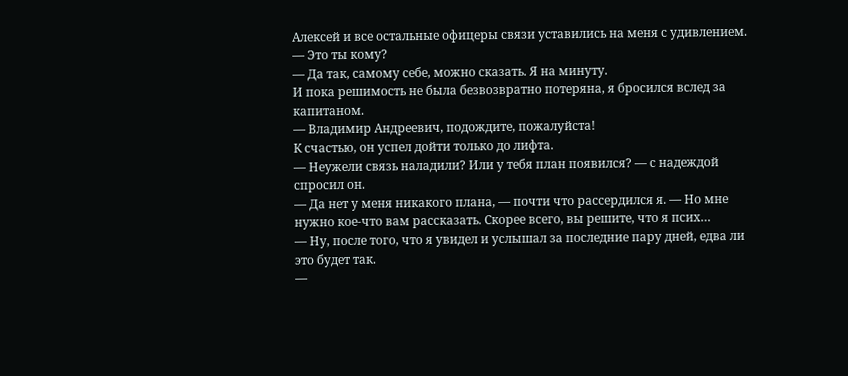Алексей и все остальные офицеры связи уставились на меня с удивлением.
— Это ты кому?
— Да так, самому себе, можно сказать. Я на минуту.
И пока решимость не была безвозвратно потеряна, я бросился вслед за капитаном.
— Владимир Андреевич, подождите, пожалуйста!
К счастью, он успел дойти только до лифта.
— Неужели связь наладили? Или у тебя план появился? — с надеждой спросил он.
— Да нет у меня никакого плана, — почти что рассердился я. — Но мне нужно кое-что вам рассказать. Скорее всего, вы решите, что я псих…
— Ну, после того, что я увидел и услышал за последние пару дней, едва ли это будет так.
—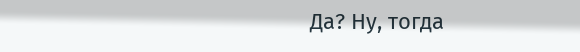Да? Ну, тогда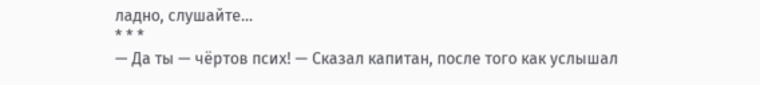ладно, слушайте…
* * *
— Да ты — чёртов псих! — Сказал капитан, после того как услышал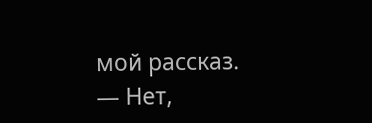мой рассказ. — Нет,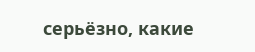серьёзно, какие